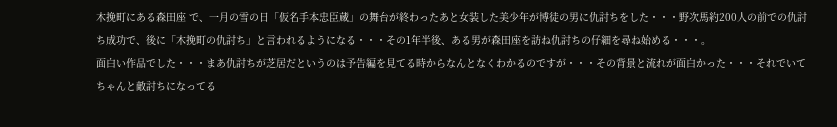木挽町にある森田座 で、一月の雪の日「仮名手本忠臣蔵」の舞台が終わったあと女装した美少年が博徒の男に仇討ちをした・・・野次馬約200人の前での仇討ち成功で、後に「木挽町の仇討ち」と言われるようになる・・・その1年半後、ある男が森田座を訪ね仇討ちの仔細を尋ね始める・・・。
面白い作品でした・・・まあ仇討ちが芝居だというのは予告編を見てる時からなんとなくわかるのですが・・・その背景と流れが面白かった・・・それでいてちゃんと敵討ちになってる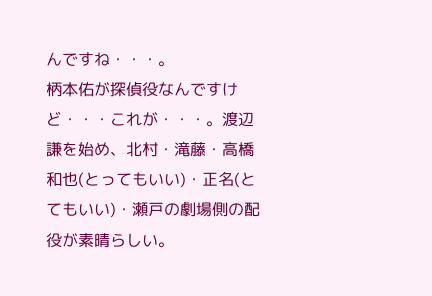んですね・・・。
柄本佑が探偵役なんですけど・・・これが・・・。渡辺謙を始め、北村・滝藤・高橋和也(とってもいい)・正名(とてもいい)・瀬戸の劇場側の配役が素晴らしい。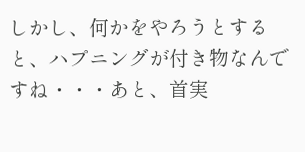しかし、何かをやろうとすると、ハプニングが付き物なんですね・・・あと、首実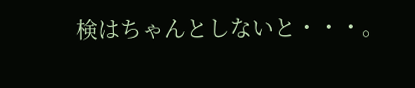検はちゃんとしないと・・・。